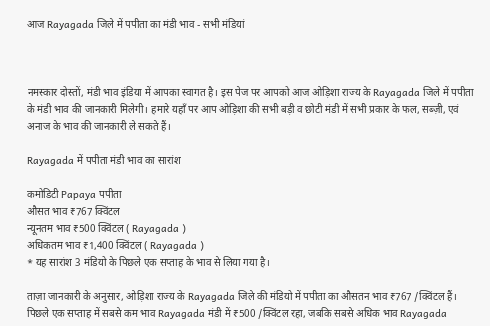आज Rayagada जिले में पपीता का मंडी भाव - सभी मंडियां



नमस्कार दोस्तों, मंडी भाव इंडिया में आपका स्वागत है। इस पेज पर आपको आज ओड़िशा राज्य के Rayagada जिले में पपीता के मंडी भाव की जानकारी मिलेगी। हमारे यहाँ पर आप ओड़िशा की सभी बड़ी व छोटी मंडी में सभी प्रकार के फल, सब्ज़ी, एवं अनाज के भाव की जानकारी ले सकते हैं।

Rayagada में पपीता मंडी भाव का सारांश

कमोडिटी Papaya पपीता
औसत भाव ₹767 क्विंटल
न्यूनतम भाव ₹500 क्विंटल ( Rayagada )
अधिकतम भाव ₹1,400 क्विंटल ( Rayagada )
* यह सारांश 3 मंडियो के पिछले एक सप्ताह के भाव से लिया गया है।

ताज़ा जानकारी के अनुसार, ओड़िशा राज्य के Rayagada जिले की मंडियो में पपीता का औसतन भाव ₹767 /क्विंटल हैं। पिछले एक सप्ताह में सबसे कम भाव Rayagada मंडी में ₹500 /क्विंटल रहा, जबकि सबसे अधिक भाव Rayagada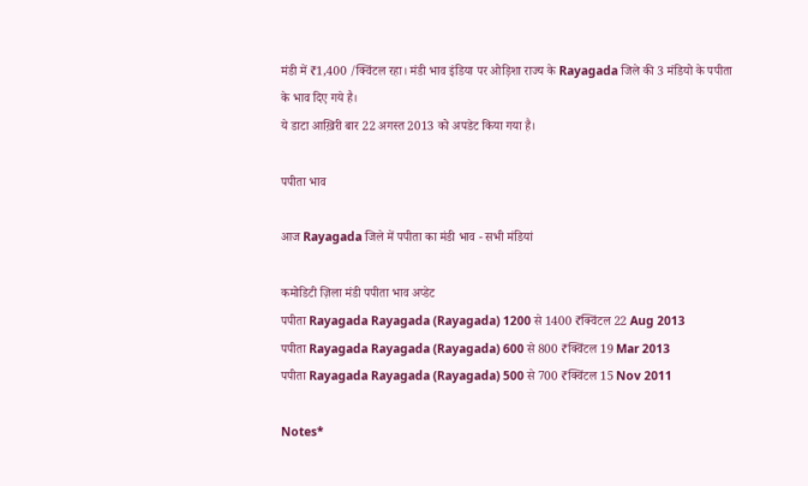मंडी में ₹1,400 /क्विंटल रहा। मंडी भाव इंडिया पर ओड़िशा राज्य के Rayagada जिले की 3 मंडियो के पपीता के भाव दिए गये है।
ये डाटा आख़िरी बार 22 अगस्त 2013 को अपडेट किया गया है।

पपीता भाव

आज Rayagada जिले में पपीता का मंडी भाव - सभी मंडियां

कमोडिटी ज़िला मंडी पपीता भाव अप्डेट
पपीता Rayagada Rayagada (Rayagada) 1200 से 1400 ₹क्विंटल 22 Aug 2013
पपीता Rayagada Rayagada (Rayagada) 600 से 800 ₹क्विंटल 19 Mar 2013
पपीता Rayagada Rayagada (Rayagada) 500 से 700 ₹क्विंटल 15 Nov 2011

Notes*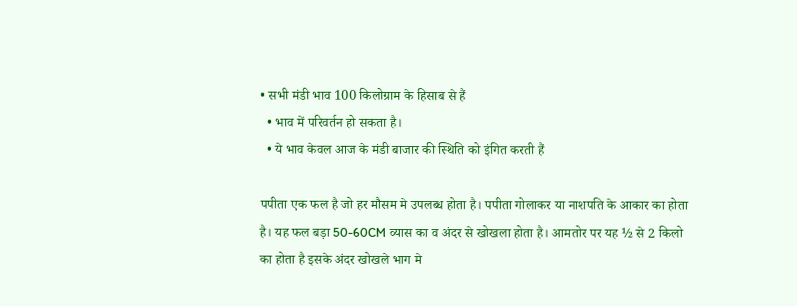• सभी मंडी भाव 100 किलोग्राम के हिसाब से हैं
  • भाव में परिवर्तन हो सकता है।
  • ये भाव केवल आज के मंडी बाजार की स्थिति को इंगित करती हैं

पपीता एक फल है जो हर मौसम मे उपलब्ध होता है। पपीता गोलाकर या नाशपति के आकार का होता है। यह फल बड़ा 50-60CM व्यास का व अंदर से खोखला होता है। आमतोर पर यह ½ से 2 किलो का होता है इसके अंदर खोखले भाग मे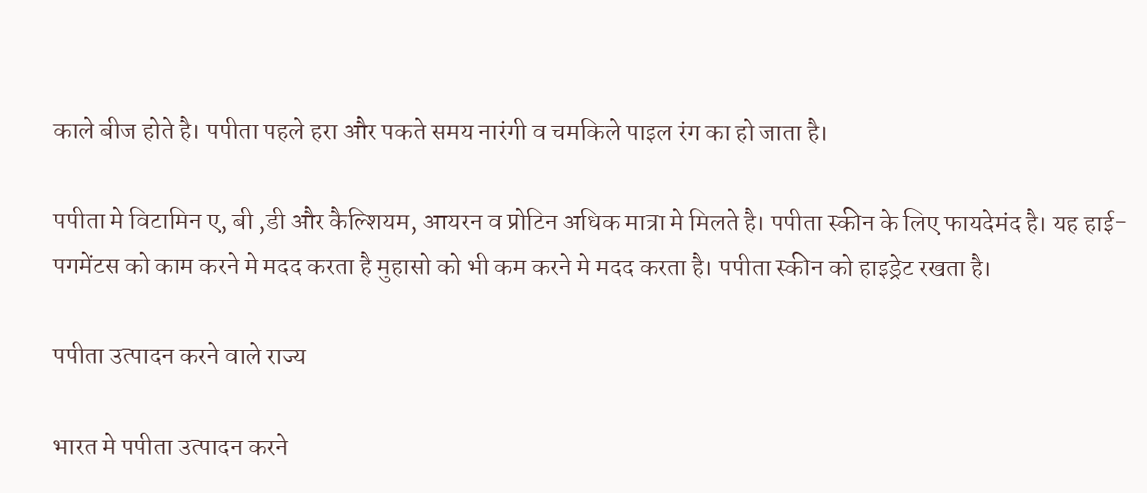काले बीज होते है। पपीता पहले हरा और पकते समय नारंगी व चमकिले पाइल रंग का हो जाता है।

पपीता मे विटामिन ए, बी ,डी और कैल्शियम, आयरन व प्रोटिन अधिक मात्रा मे मिलते है। पपीता स्कीन के लिए फायदेमंद है। यह हाई- पगमेंटस को काम करने मे मदद करता है मुहासो को भी कम करने मे मदद करता है। पपीता स्कीन को हाइड्रेट रखता है।

पपीता उत्पादन करने वाले राज्य

भारत मे पपीता उत्पादन करने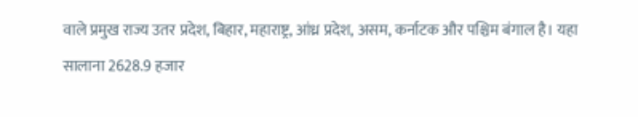वाले प्रमुख राज्य उतर प्रदेश, बिहार, महाराष्ट्र, आंध्र प्रदेश, असम, कर्नाटक और पश्चिम बंगाल है। यहा सालाना 2628.9 हजार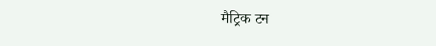मैट्रिक टन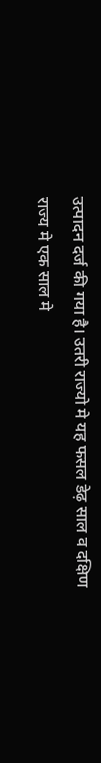उत्पादन दर्ज की गया है। उतरी राज्यो मे यह फसल डेढ़ साल व दक्षिण राज्य मे एक साल मे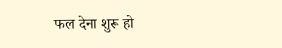फल देना शुरू हो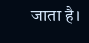जाता है।